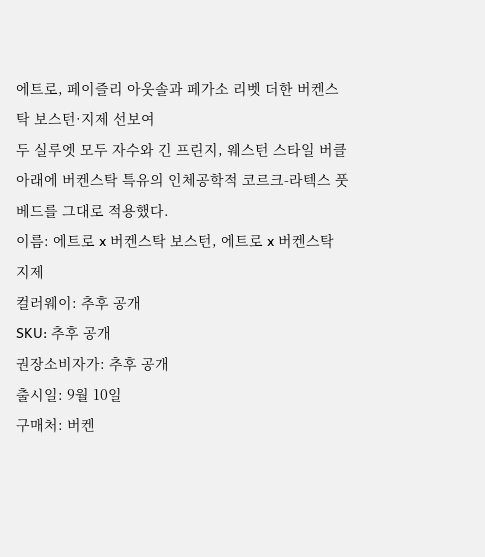에트로, 페이즐리 아웃솔과 페가소 리벳 더한 버켄스탁 보스턴·지제 선보여
두 실루엣 모두 자수와 긴 프린지, 웨스턴 스타일 버클 아래에 버켄스탁 특유의 인체공학적 코르크-라텍스 풋베드를 그대로 적용했다.
이름: 에트로 x 버켄스탁 보스턴, 에트로 x 버켄스탁 지제
컬러웨이: 추후 공개
SKU: 추후 공개
권장소비자가: 추후 공개
출시일: 9월 10일
구매처: 버켄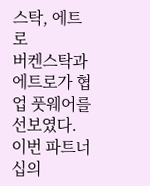스탁, 에트로
버켄스탁과 에트로가 협업 풋웨어를 선보였다. 이번 파트너십의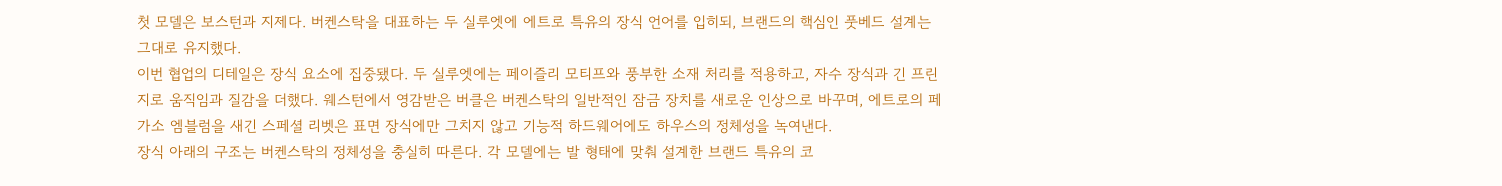첫 모델은 보스턴과 지제다. 버켄스탁을 대표하는 두 실루엣에 에트로 특유의 장식 언어를 입히되, 브랜드의 핵심인 풋베드 설계는 그대로 유지했다.
이번 협업의 디테일은 장식 요소에 집중됐다. 두 실루엣에는 페이즐리 모티프와 풍부한 소재 처리를 적용하고, 자수 장식과 긴 프린지로 움직임과 질감을 더했다. 웨스턴에서 영감받은 버클은 버켄스탁의 일반적인 잠금 장치를 새로운 인상으로 바꾸며, 에트로의 페가소 엠블럼을 새긴 스페셜 리벳은 표면 장식에만 그치지 않고 기능적 하드웨어에도 하우스의 정체성을 녹여낸다.
장식 아래의 구조는 버켄스탁의 정체성을 충실히 따른다. 각 모델에는 발 형태에 맞춰 설계한 브랜드 특유의 코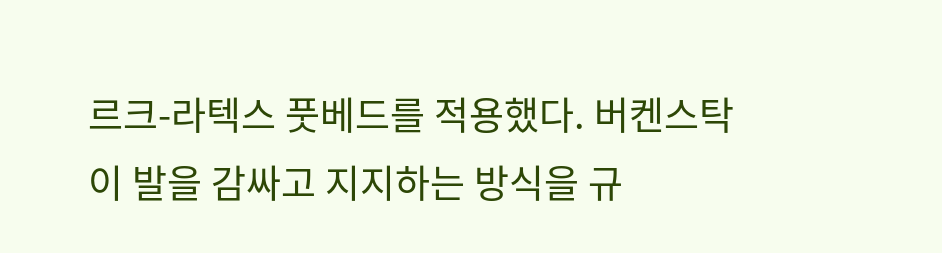르크-라텍스 풋베드를 적용했다. 버켄스탁이 발을 감싸고 지지하는 방식을 규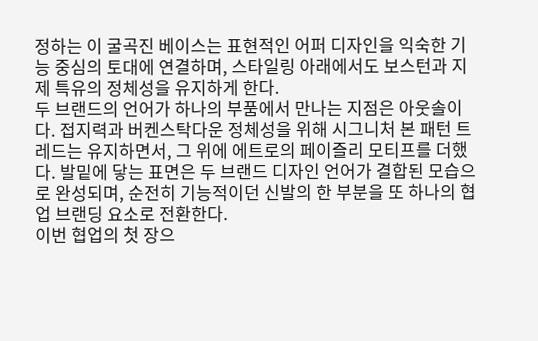정하는 이 굴곡진 베이스는 표현적인 어퍼 디자인을 익숙한 기능 중심의 토대에 연결하며, 스타일링 아래에서도 보스턴과 지제 특유의 정체성을 유지하게 한다.
두 브랜드의 언어가 하나의 부품에서 만나는 지점은 아웃솔이다. 접지력과 버켄스탁다운 정체성을 위해 시그니처 본 패턴 트레드는 유지하면서, 그 위에 에트로의 페이즐리 모티프를 더했다. 발밑에 닿는 표면은 두 브랜드 디자인 언어가 결합된 모습으로 완성되며, 순전히 기능적이던 신발의 한 부분을 또 하나의 협업 브랜딩 요소로 전환한다.
이번 협업의 첫 장으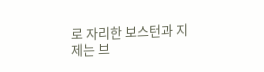로 자리한 보스턴과 지제는 브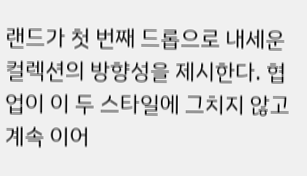랜드가 첫 번째 드롭으로 내세운 컬렉션의 방향성을 제시한다. 협업이 이 두 스타일에 그치지 않고 계속 이어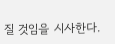질 것임을 시사한다.